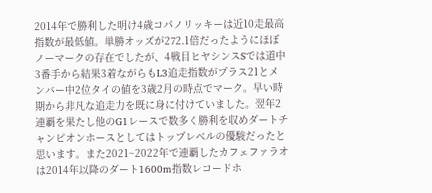2014年で勝利した明け4歳コパノリッキーは近10走最高指数が最低値。単勝オッズが272.1倍だったようにほぼノーマークの存在でしたが、4戦目ヒヤシンスSでは道中3番手から結果3着ながらもL3追走指数がプラス21とメンバー中2位タイの値を3歳2月の時点でマーク。早い時期から非凡な追走力を既に身に付けていました。翌年2連覇を果たし他のG1レースで数多く勝利を収めダートチャンピオンホースとしてはトップレベルの優駿だったと思います。また2021~2022年で連覇したカフェファラオは2014年以降のダート1600m指数レコードホ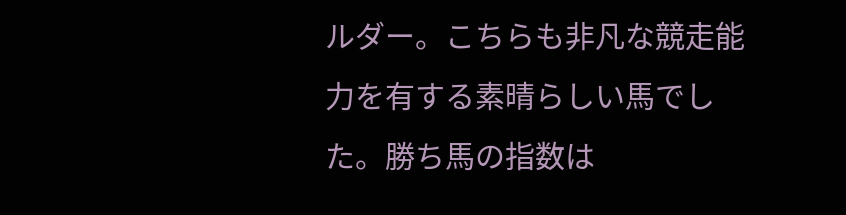ルダー。こちらも非凡な競走能力を有する素晴らしい馬でした。勝ち馬の指数は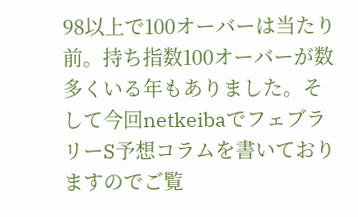98以上で100オーバーは当たり前。持ち指数100オーバーが数多くいる年もありました。そして今回netkeibaでフェブラリーS予想コラムを書いておりますのでご覧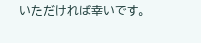いただければ幸いです。